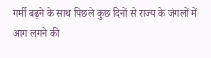गर्मी बढ़ने के साथ पिछले कुछ दिनों से राज्य के जंगलों में आग लगने की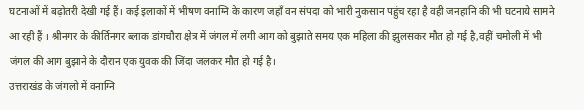घटनाओं में बढ़ोतरी देखी गई हैं। कई इलाकों में भीषण वनाग्नि के कारण जहाँ वन संपदा को भारी नुकसान पहुंच रहा है वही जनहानि की भी घटनाये सामने आ रही हैं । श्रीनगर के कीर्तिनगर ब्लाक डांगचौरा क्षेत्र में जंगल में लगी आग को बुझाते समय एक महिला की झुलसकर मौत हो गई है,वहीं चमोली में भी जंगल की आग बुझाने के दौरान एक युवक की जिंदा जलकर मौत हो गई है।
उत्तराखंड के जंगलो में वनाग्नि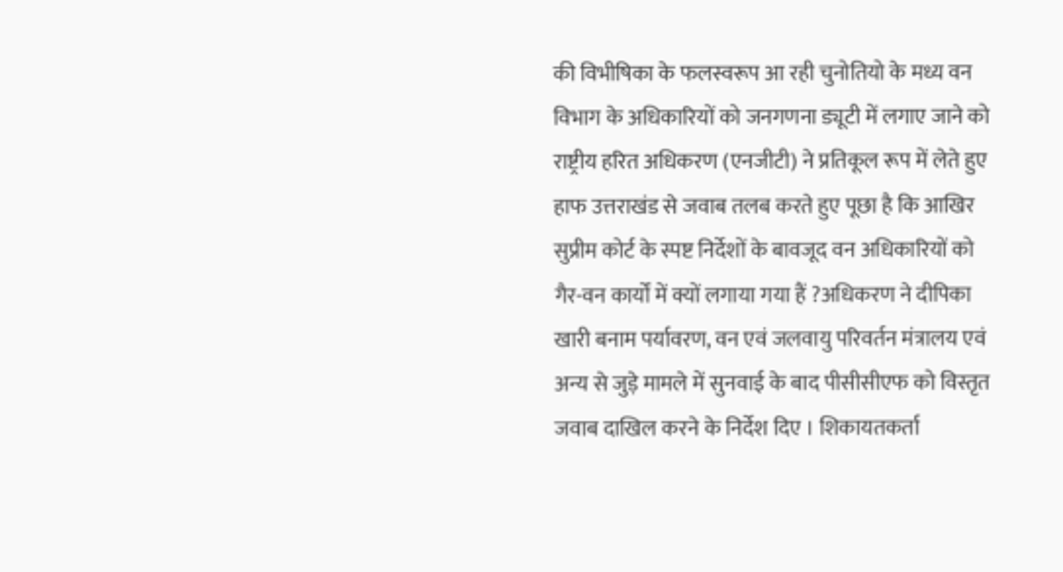की विभीषिका के फलस्वरूप आ रही चुनोतियो के मध्य वन विभाग के अधिकारियों को जनगणना ड्यूटी में लगाए जाने को राष्ट्रीय हरित अधिकरण (एनजीटी) ने प्रतिकूल रूप में लेते हुए हाफ उत्तराखंड से जवाब तलब करते हुए पूछा है कि आखिर सुप्रीम कोर्ट के स्पष्ट निर्देशों के बावजूद वन अधिकारियों को गैर-वन कार्यों में क्यों लगाया गया हैं ?अधिकरण ने दीपिका खारी बनाम पर्यावरण, वन एवं जलवायु परिवर्तन मंत्रालय एवं अन्य से जुड़े मामले में सुनवाई के बाद पीसीसीएफ को विस्तृत जवाब दाखिल करने के निर्देश दिए । शिकायतकर्ता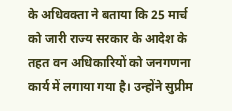के अधिवक्ता ने बताया कि 25 मार्च को जारी राज्य सरकार के आदेश के तहत वन अधिकारियों को जनगणना कार्य में लगाया गया है। उन्होंने सुप्रीम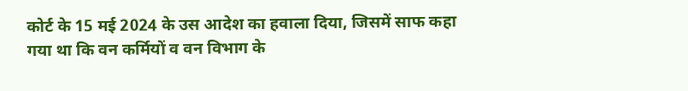कोर्ट के 15 मई 2024 के उस आदेश का हवाला दिया, जिसमें साफ कहा गया था कि वन कर्मियों व वन विभाग के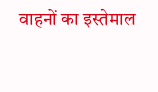वाहनों का इस्तेमाल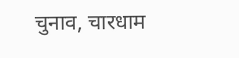चुनाव, चारधाम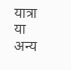यात्रा या अन्य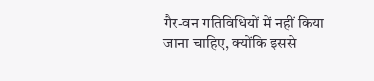गैर-वन गतिविधियों में नहीं किया जाना चाहिए, क्योंकि इससे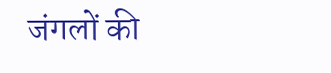जंगलों की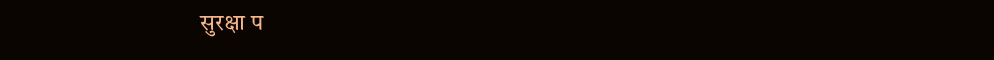सुरक्षा प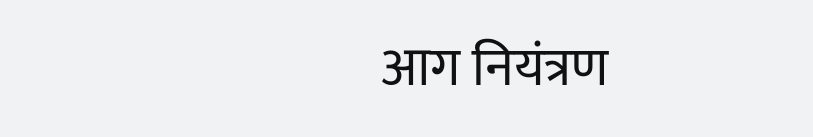आग नियंत्रण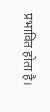प्रभावित होता है।